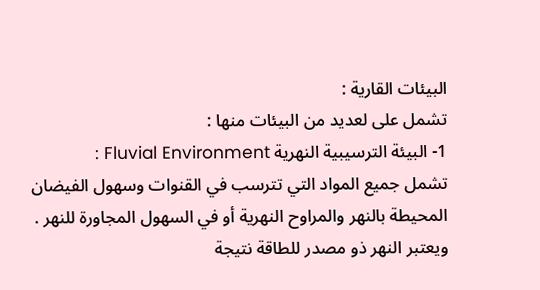البيئات القارية :
تشمل على لعديد من البيئات منها :
1- البيئة الترسيبية النهرية Fluvial Environment :
تشمل جميع المواد التي تترسب في القنوات وسهول الفيضان المحيطة بالنهر والمراوح النهرية أو في السهول المجاورة للنهر . ويعتبر النهر ذو مصدر للطاقة نتيجة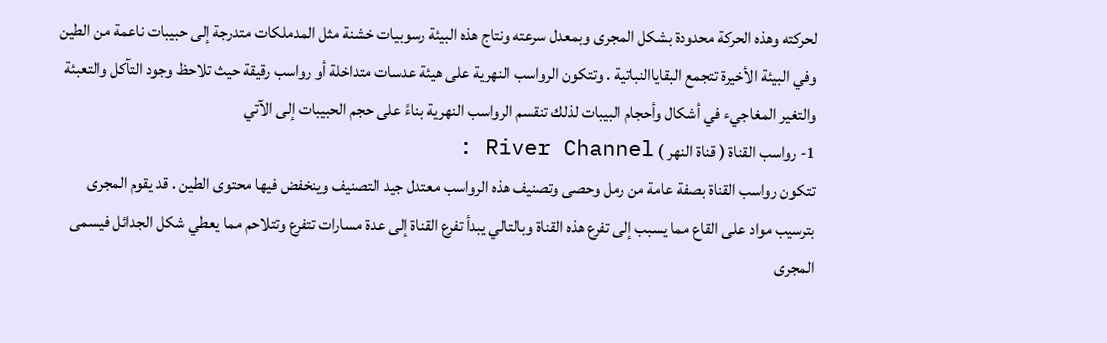لحركته وهذه الحركة محدودة بشكل المجرى وبمعدل سرعته ونتاج هذه البيئة رسوبيات خشنة مثل المدملكات متدرجة إلى حبيبات ناعمة من الطين وفي البيئة الأخيرة تتجمع البقاياالنباتية . وتتكون الرواسب النهرية على هيئة عدسات متداخلة أو رواسب رقيقة حيث تلاحظ وجود التآكل والتعبئة والتغير المغاجيء في أشكال وأحجام البيبات لذلك تنقسم الرواسب النهرية بناءً على حجم الحبيبات إلى الآتي
1- رواسب القناة ( قناة النهر ) River Channel :
تتكون رواسب القناة بصفة عامة من رمل وحصى وتصنيف هذه الرواسب معتدل جيد التصنيف وينخفض فيها محتوى الطين . قد يقوم المجرى بترسيب مواد على القاع مما يسبب إلى تفرع هذه القناة وبالتالي يبدأ تفرع القناة إلى عدة مسارات تتفرع وتتلاحم مما يعطي شكل الجدائل فيسمى المجرى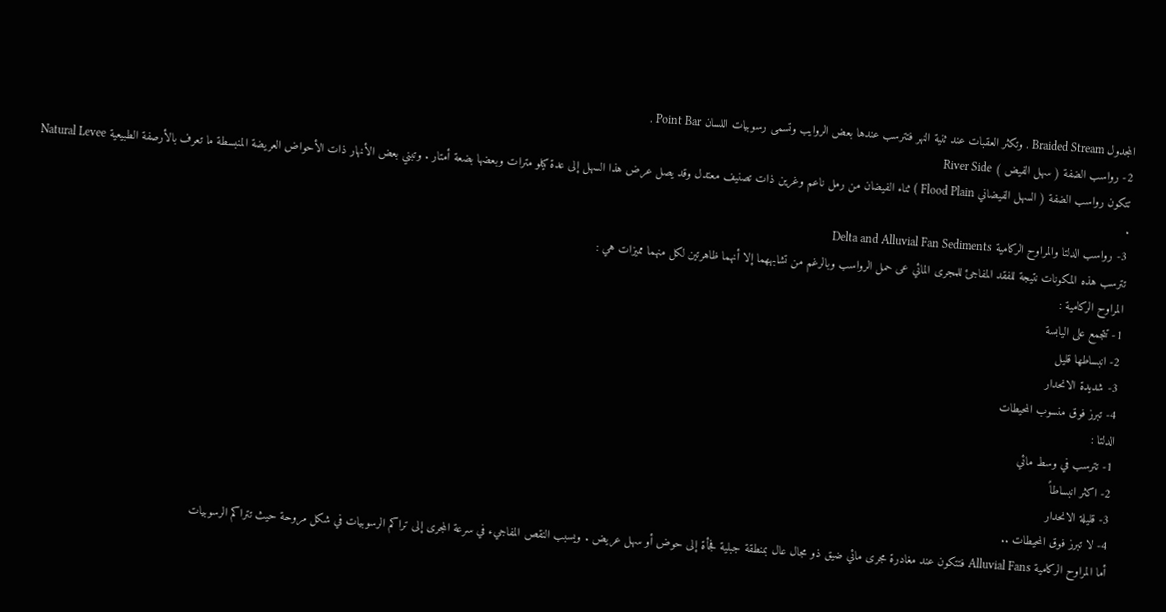المجدول Braided Stream . وتكثر العقبات عند ثنية النهر فتترسب عندها بعض الروايب وتسمى رسوبيات اللسان Point Bar .
2- رواسب الضفة ( سهل الفيض ) River Side
تتكون رواسب الضفة ( السهل الفيضاني Flood Plain ) ثناء الفيضان من رمل ناعم وغرين ذات تصنيف معتدل وقد يصل عرض هذا السهل إلى عدة كيلو مترات وبعضها بضعة أمتار . وتبني بعض الأنهار ذات الأحواض العريضة المنبسطة ما تعرف بالأرصفة الطبيعية Natural Levee .
3- رواسب الدلتا والمراوح الركامية Delta and Alluvial Fan Sediments
تترسب هذه المكونات نتيجة للفقد المفاجئ للمجرى المائي عى حمل الرواسب وبالرغم من تشابههما إلا أنهما ظاهرتين لكل منهما مميزات هي :
المراوح الركامية :
1- تتجمع على اليابسة
2- انبساطها قليل
3- شديدة الانحدار
4- تبرز فوق منسوب المحيطات
الدلتا :
1- تترسب في وسط مائي
2- اكثر انبساطاً
3- قليلة الانحدار
4- لا تبرز فوق المحيطات ..
أما المراوح الركامية Alluvial Fans فتتكون عند مغادرة مجرى مائي ضيق ذو مجال عال بمنطقة جبلية فجأة إلى حوض أو سهل عريض . ويسبب النقص المفاجيء في سرعة المجرى إلى تراكم الرسوبيات في شكل مروحة حيث تتراكم الرسوبيات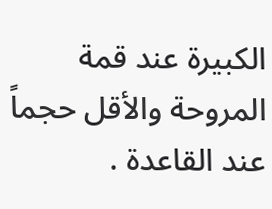الكبيرة عند قمة المروحة والأقل حجماً عند القاعدة .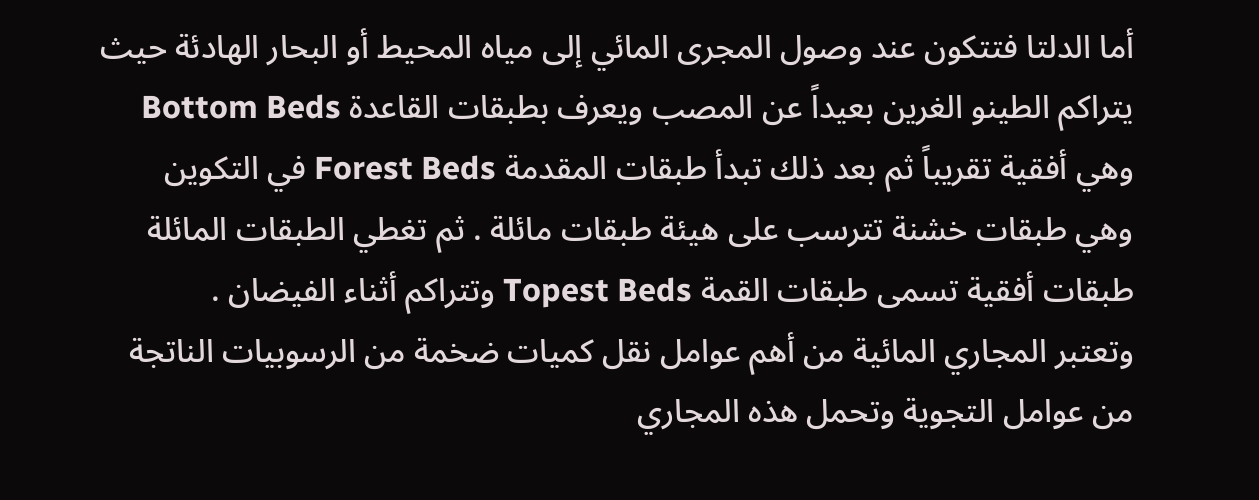أما الدلتا فتتكون عند وصول المجرى المائي إلى مياه المحيط أو البحار الهادئة حيث يتراكم الطينو الغرين بعيداً عن المصب ويعرف بطبقات القاعدة Bottom Beds وهي أفقية تقريباً ثم بعد ذلك تبدأ طبقات المقدمة Forest Beds في التكوين وهي طبقات خشنة تترسب على هيئة طبقات مائلة . ثم تغطي الطبقات المائلة طبقات أفقية تسمى طبقات القمة Topest Beds وتتراكم أثناء الفيضان .
وتعتبر المجاري المائية من أهم عوامل نقل كميات ضخمة من الرسوبيات الناتجة من عوامل التجوية وتحمل هذه المجاري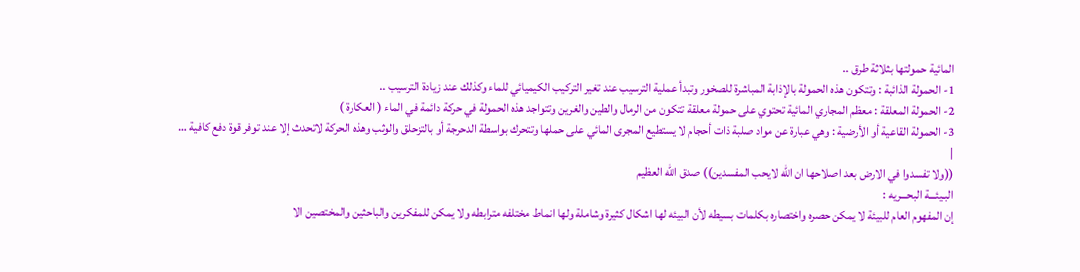المائية حمولتها بثلاثة طرق ..
1- الحمولة الذائبة : وتتكون هذه الحمولة بالإذابة المباشرة للصخور وتبدأ عملية الترسيب عند تغير التركيب الكيميائي للماء وكذلك عند زيادة الترسيب ..
2- الحمولة المعلقة : معظم المجاري المائية تحتوي على حمولة معلقة تتكون من الرمال والطين والغرين وتتواجد هذه الحمولة في حركة دائمة في الماء ( العكارة )
3- الحمولة القاعية أو الأرضية : وهي عبارة عن مواد صلبة ذات أحجام لا يستطيع المجرى المائي على حملها وتتحرك بواسطة الدحرجة أو بالتزحلق والوثب وهذه الحركة لاتحدث إلا عند توفر قوة دفع كافية …
|
((ولا تفسدوا في الارض بعد اصلاحها ان الله لايحب المفسدين)) صدق الله العظيم
البـيئـــة البحـــريه :
إن المفهوم العام للبيئة لا يمكن حصره واختصاره بكلمات بسيطه لأن البيئه لها اشكال كثيرة وشاملة ولها انماط مختلفه مترابطه ولا يمكن للمفكرين والباحثين والمختصين الا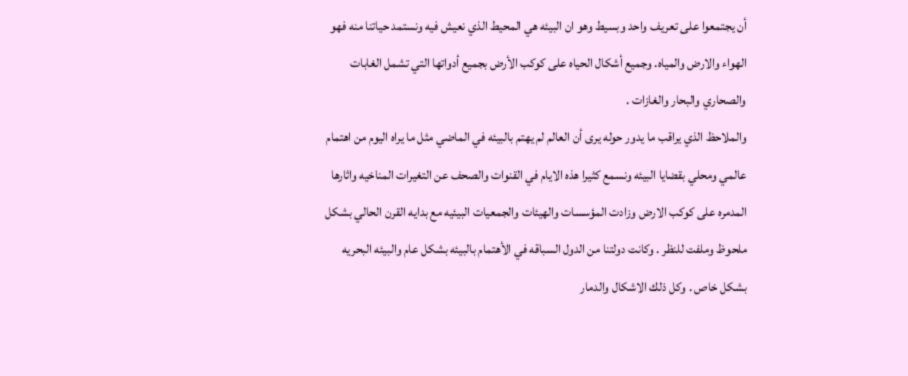أن يجتمعوا على تعريف واحد وبسيط وهو ان البيئه هي المحيط الذي نعيش فيه ونستمد حياتنا منه فهو الهواء والارض والمياه. وجميع أشكال الحياه على كوكب الأرض بجميع أدواتها التي تشمل الغابات والصحاري والبحار والغازات .
والملاحظ الذي يراقب ما يدور حوله يرى أن العالم لم يهتم بالبيئه في الماضي مثل ما يراه اليوم من اهتمام عالمي ومحلي بقضايا البيئه ونسمع كثيرا هذه الايام في القنوات والصحف عن التغيرات المناخيه واثارها المدمره على كوكب الارض وزادت المؤسسات والهيئات والجمعيات البيئيه مع بدايه القرن الحالي بشكل ملحوظ وملفت للنظر . وكانت دولتنا من الدول السباقه في الأهتمام بالبيئه بشكل عام والبيئه البحريه بشكل خاص . وكل ذلك الاشكال والدمار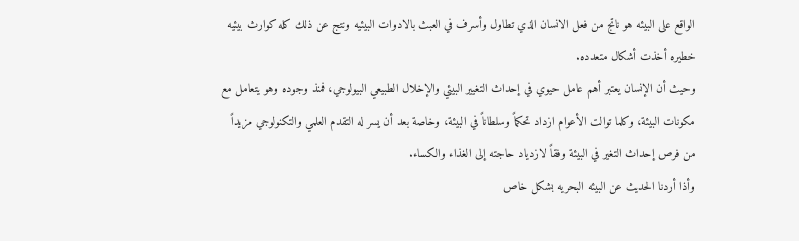الواقع على البيئه هو ناتج من فعل الانسان الذي تطاول وأسرف في العبث بالادوات البيئيه ونتج عن ذلك كله كوارث بيئيه خطيره أخذت أشكال متعدده.
وحيث أن الإنسان يعتبر أهم عامل حيوي في إحداث التغيير البيئي والإخلال الطبيعي البيولوجي، فمنذ وجوده وهو يتعامل مع مكونات البيئة، وكلما توالت الأعوام ازداد تحكماً وسلطاناً في البيئة، وخاصة بعد أن يسر له التقدم العلمي والتكنولوجي مزيداً من فرص إحداث التغير في البيئة وفقاً لازدياد حاجته إلى الغذاء والكساء.
وأذا أردنا الحديث عن البيئه البحريه بشكل خاص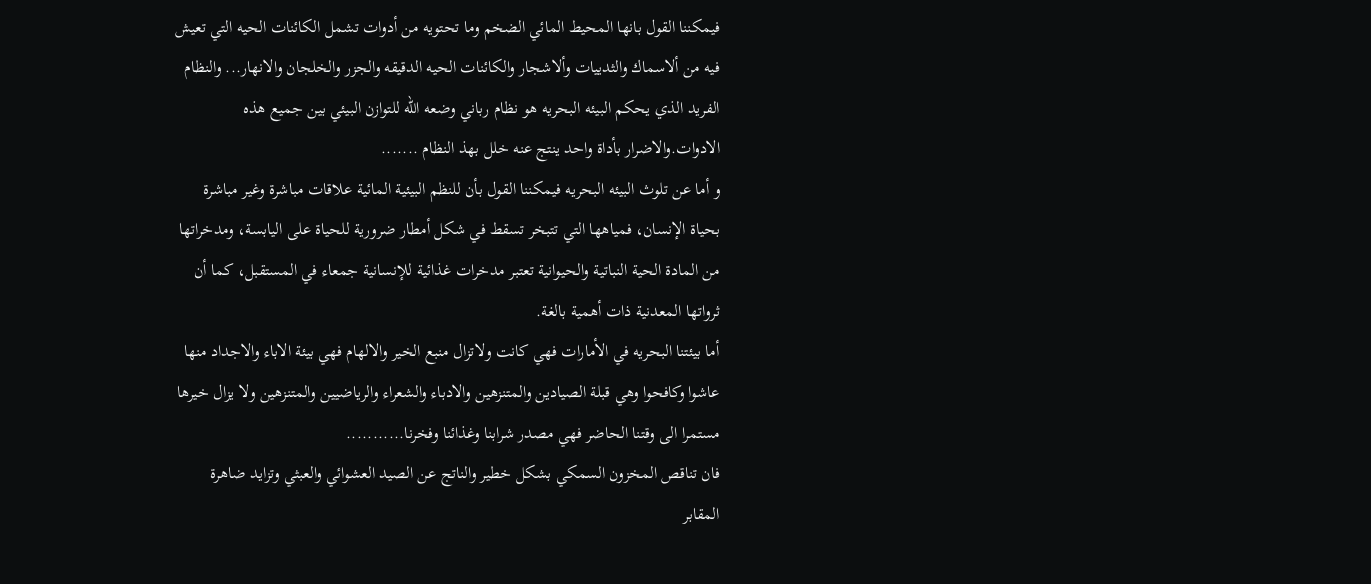فيمكننا القول بانها المحيط المائي الضخم وما تحتويه من أدوات تشمل الكائنات الحيه التي تعيش فيه من ألاسماك والثدييات وألاشجار والكائنات الحيه الدقيقه والجزر والخلجان والانهار... والنظام الفريد الذي يحكم البيئه البحريه هو نظام رباني وضعه الله للتوازن البيئي بين جميع هذه الادوات.والاضرار بأداة واحد ينتج عنه خلل بهذ النظام .......
و أما عن تلوث البيئه البحريه فيمكننا القول بأن للنظم البيئية المائية علاقات مباشرة وغير مباشرة بحياة الإنسان، فمياهها التي تتبخر تسقط في شكل أمطار ضرورية للحياة على اليابسة، ومدخراتها من المادة الحية النباتية والحيوانية تعتبر مدخرات غذائية للإنسانية جمعاء في المستقبل، كما أن ثرواتها المعدنية ذات أهمية بالغة.
أما بيئتنا البحريه في الأمارات فهي كانت ولاتزال منبع الخير والالهام فهي بيئة الاباء والاجداد منها عاشوا وكافحوا وهي قبلة الصيادين والمتنزهين والادباء والشعراء والرياضيين والمتنزهين ولا يزال خيرها مستمرا الى وقتنا الحاضر فهي مصدر شرابنا وغذائنا وفخرنا...........
فان تناقص المخزون السمكي بشكل خطير والناتج عن الصيد العشوائي والعبثي وتزايد ضاهرة المقابر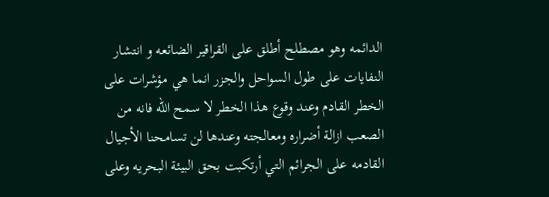الدائمه وهو مصطلح أطلق على القراقير الضائعه و انتشار النفايات على طول السواحل والجزر انما هي مؤشرات على الخطر القادم وعند وقوع هذا الخطر لا سمح الله فانه من الصعب ازالة أضراره ومعالجته وعندها لن تسامحنا الأجيال القادمه على الجرائم التي أرتكبت بحق البيئة البحريه وعلى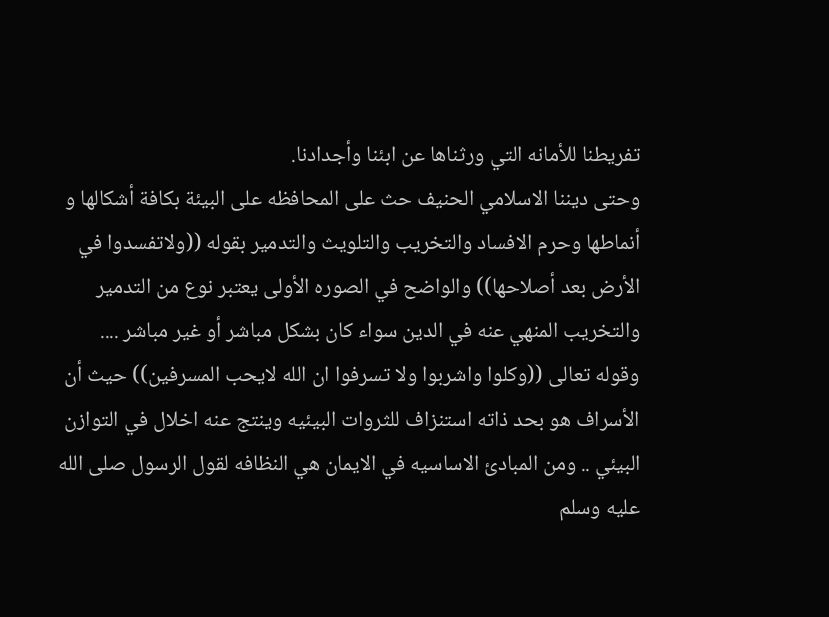تفريطنا للأمانه التي ورثناها عن ابئنا وأجدادنا.
وحتى ديننا الاسلامي الحنيف حث على المحافظه على البيئة بكافة أشكالها و أنماطها وحرم الافساد والتخريب والتلويث والتدمير بقوله ((ولاتفسدوا في الأرض بعد أصلاحها)) والواضح في الصوره الأولى يعتبر نوع من التدمير والتخريب المنهي عنه في الدين سواء كان بشكل مباشر أو غير مباشر ....
وقوله تعالى ((وكلوا واشربوا ولا تسرفوا ان الله لايحب المسرفين)) حيث أن الأسراف هو بحد ذاته استنزاف للثروات البيئيه وينتج عنه اخلال في التوازن البيئي .. ومن المبادئ الاساسيه في الايمان هي النظافه لقول الرسول صلى الله عليه وسلم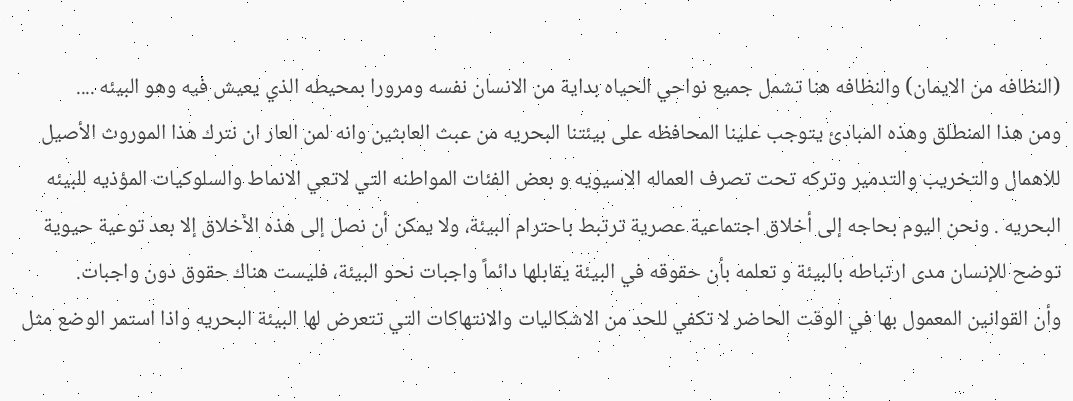(النظافه من الايمان) والنظافه هنا تشمل جميع نواحي الحياه بداية من الانسان نفسه ومرورا بمحيطه الذي يعيش فيه وهو البيئه ....
ومن هذا المنطلق وهذه المبادئ يتوجب علينا المحافظه على بيئتنا البحريه من عبث العابثين وانه لمن العار ان نترك هذا الموروث الأصيل للاهمال والتخريب والتدمير وتركه تحت تصرف العماله الاسيويه و بعض الفئات المواطنه التي لاتعي الانماط والسلوكيات المؤذيه للبيئه البحريه . ونحن اليوم بحاجه إلى أخلاق اجتماعية عصرية ترتبط باحترام البيئة، ولا يمكن أن نصل إلى هذه الأخلاق إلا بعد توعية حيوية توضح للإنسان مدى ارتباطه بالبيئة و تعلمه بأن حقوقه في البيئة يقابلها دائماً واجبات نحو البيئة، فليست هناك حقوق دون واجبات.
وأن القوانين المعمول بها في الوقت الحاضر لا تكفي للحد من الاشكاليات والانتهاكات التي تتعرض لها البيئة البحريه واذا استمر الوضع مثل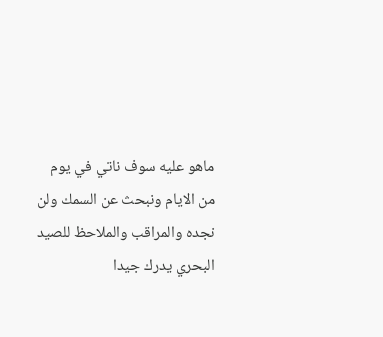ماهو عليه سوف ناتي في يوم من الايام ونبحث عن السمك ولن نجده والمراقب والملاحظ للصيد البحري يدرك جيدا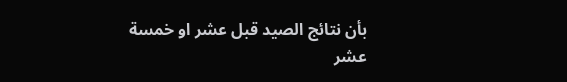بأن نتائج الصيد قبل عشر او خمسة عشر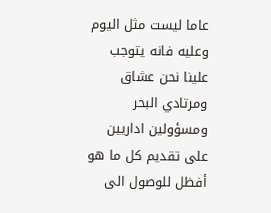عاما ليست مثل اليوم وعليه فانه يتوجب علينا نحن عشاق ومرتادي البحر ومسؤولين اداريين على تقديم كل ما هو أفظل للوصول الى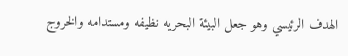الهدف الرئيسي وهو جعل البيئة البحريه نظيفه ومستدامه والخروج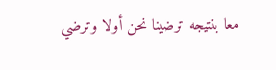معا بنتيجه ترضينا نحن أولا وترضي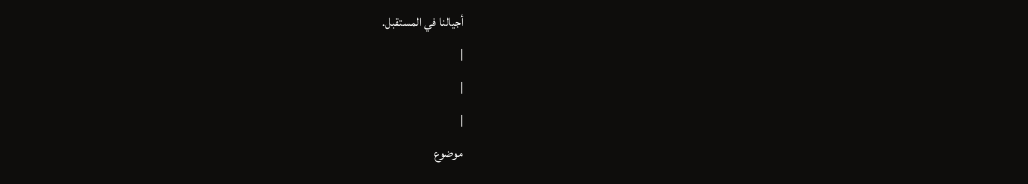أجيالنا في المستقبل.
|
|
|
موضوع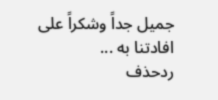جميل جداً وشكراً على افادتنا به ...
ردحذف